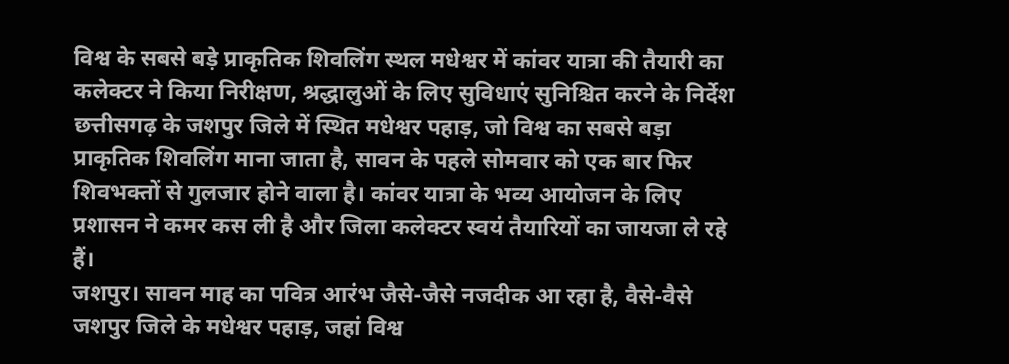विश्व के सबसे बड़े प्राकृतिक शिवलिंग स्थल मधेश्वर में कांवर यात्रा की तैयारी का कलेक्टर ने किया निरीक्षण, श्रद्धालुओं के लिए सुविधाएं सुनिश्चित करने के निर्देश
छत्तीसगढ़ के जशपुर जिले में स्थित मधेश्वर पहाड़, जो विश्व का सबसे बड़ा प्राकृतिक शिवलिंग माना जाता है, सावन के पहले सोमवार को एक बार फिर शिवभक्तों से गुलजार होने वाला है। कांवर यात्रा के भव्य आयोजन के लिए प्रशासन ने कमर कस ली है और जिला कलेक्टर स्वयं तैयारियों का जायजा ले रहे हैं।
जशपुर। सावन माह का पवित्र आरंभ जैसे-जैसे नजदीक आ रहा है, वैसे-वैसे जशपुर जिले के मधेश्वर पहाड़, जहां विश्व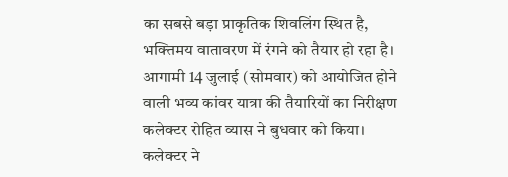का सबसे बड़ा प्राकृतिक शिवलिंग स्थित है, भक्तिमय वातावरण में रंगने को तैयार हो रहा है। आगामी 14 जुलाई (सोमवार) को आयोजित होने वाली भव्य कांवर यात्रा की तैयारियों का निरीक्षण कलेक्टर रोहित व्यास ने बुधवार को किया।
कलेक्टर ने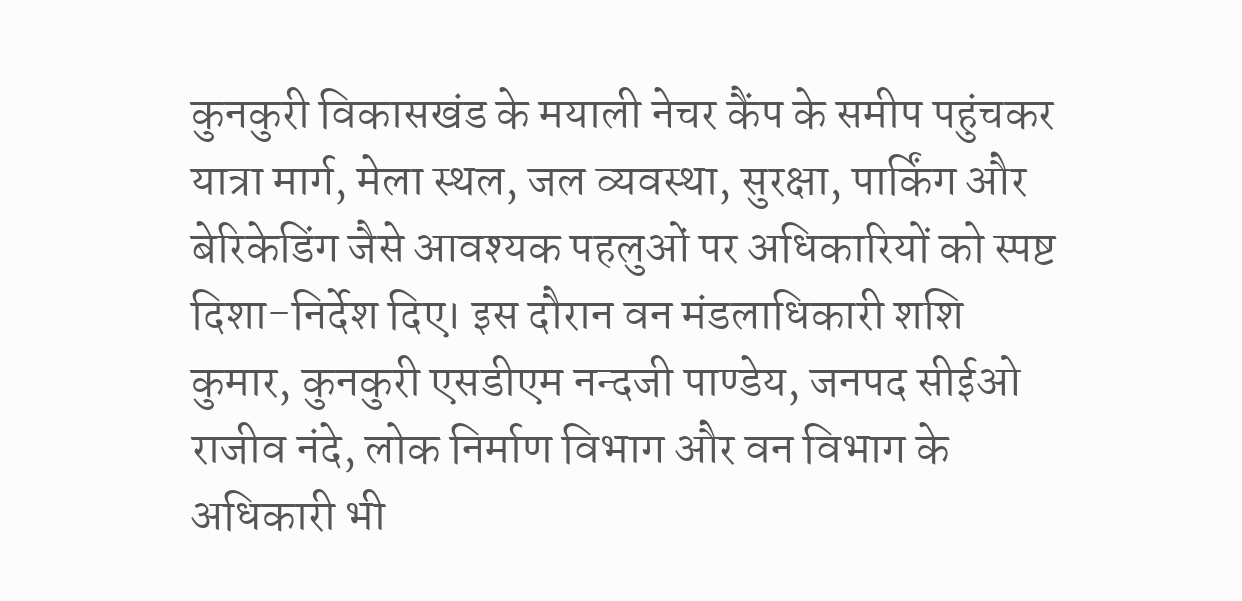कुनकुरी विकासखंड के मयाली नेचर कैंप के समीप पहुंचकर यात्रा मार्ग, मेला स्थल, जल व्यवस्था, सुरक्षा, पार्किंग और बेरिकेडिंग जैसे आवश्यक पहलुओं पर अधिकारियों को स्पष्ट दिशा-निर्देश दिए। इस दौरान वन मंडलाधिकारी शशि कुमार, कुनकुरी एसडीएम नन्दजी पाण्डेय, जनपद सीईओ राजीव नंदे, लोक निर्माण विभाग और वन विभाग के अधिकारी भी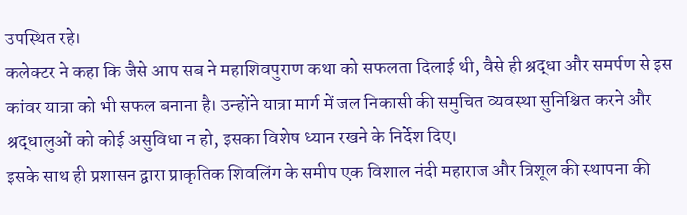उपस्थित रहे।
कलेक्टर ने कहा कि जैसे आप सब ने महाशिवपुराण कथा को सफलता दिलाई थी, वैसे ही श्रद्धा और समर्पण से इस कांवर यात्रा को भी सफल बनाना है। उन्होंने यात्रा मार्ग में जल निकासी की समुचित व्यवस्था सुनिश्चित करने और श्रद्धालुओं को कोई असुविधा न हो, इसका विशेष ध्यान रखने के निर्देश दिए।
इसके साथ ही प्रशासन द्वारा प्राकृतिक शिवलिंग के समीप एक विशाल नंदी महाराज और त्रिशूल की स्थापना की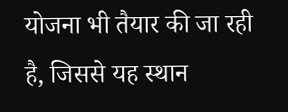योजना भी तैयार की जा रही है, जिससे यह स्थान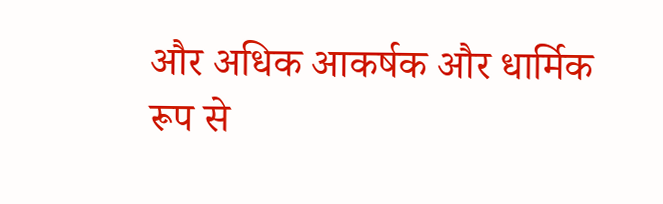और अधिक आकर्षक और धार्मिक रूप से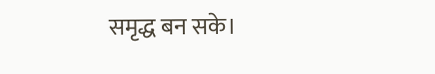समृद्ध बन सके।